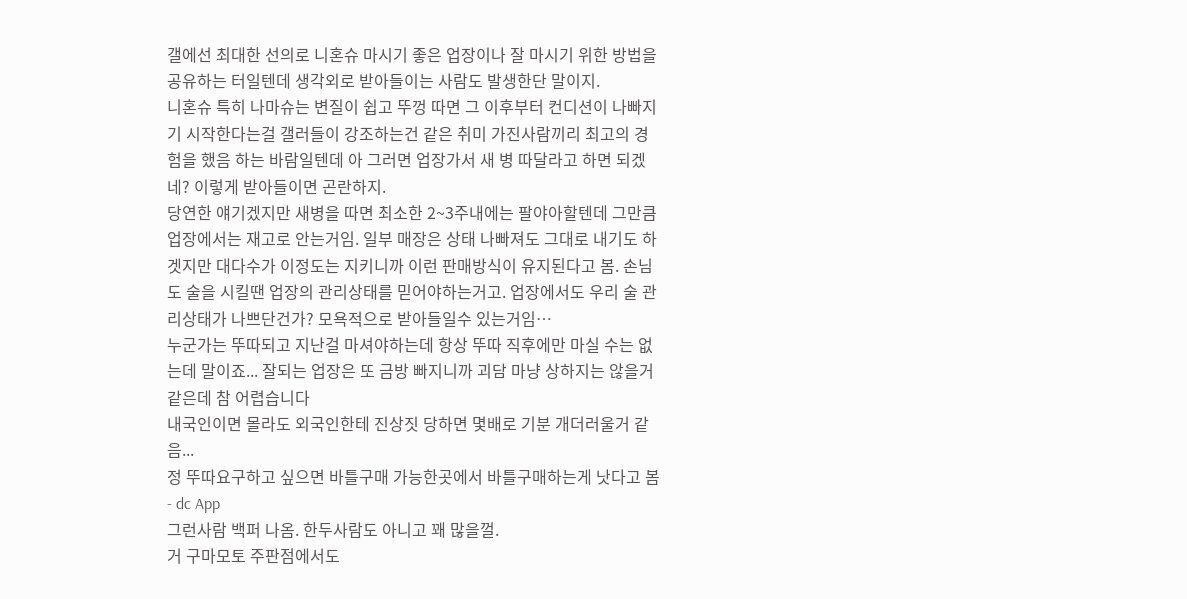갤에선 최대한 선의로 니혼슈 마시기 좋은 업장이나 잘 마시기 위한 방법을 공유하는 터일텐데 생각외로 받아들이는 사람도 발생한단 말이지.
니혼슈 특히 나마슈는 변질이 쉽고 뚜껑 따면 그 이후부터 컨디션이 나빠지기 시작한다는걸 갤러들이 강조하는건 같은 취미 가진사람끼리 최고의 경험을 했음 하는 바람일텐데 아 그러면 업장가서 새 병 따달라고 하면 되겠네? 이렇게 받아들이면 곤란하지.
당연한 얘기겠지만 새병을 따면 최소한 2~3주내에는 팔야아할텐데 그만큼 업장에서는 재고로 안는거임. 일부 매장은 상태 나빠져도 그대로 내기도 하겟지만 대다수가 이정도는 지키니까 이런 판매방식이 유지된다고 봄. 손님도 술을 시킬땐 업장의 관리상태를 믿어야하는거고. 업장에서도 우리 술 관리상태가 나쁘단건가? 모욕적으로 받아들일수 있는거임…
누군가는 뚜따되고 지난걸 마셔야하는데 항상 뚜따 직후에만 마실 수는 없는데 말이죠... 잘되는 업장은 또 금방 빠지니까 괴담 마냥 상하지는 않을거 같은데 참 어렵습니다
내국인이면 몰라도 외국인한테 진상짓 당하면 몇배로 기분 개더러울거 같음...
정 뚜따요구하고 싶으면 바틀구매 가능한곳에서 바틀구매하는게 낫다고 봄 - dc App
그런사람 백퍼 나옴. 한두사람도 아니고 꽤 많을껄.
거 구마모토 주판점에서도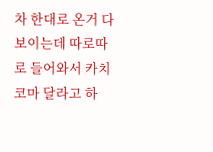차 한대로 온거 다 보이는데 따로따로 들어와서 카치코마 달라고 하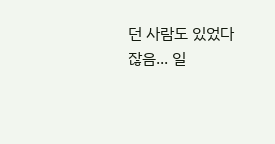던 사람도 있었다잖음... 일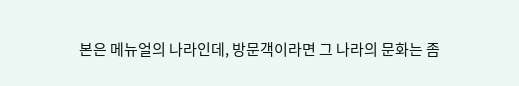본은 메뉴얼의 나라인데, 방문객이라면 그 나라의 문화는 좀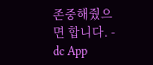존중해줬으면 합니다. - dc App